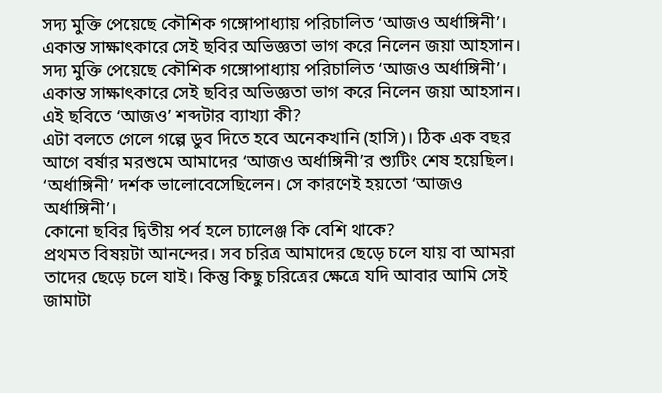সদ্য মুক্তি পেয়েছে কৌশিক গঙ্গোপাধ্যায় পরিচালিত ‘আজও অর্ধাঙ্গিনী’। একান্ত সাক্ষাৎকারে সেই ছবির অভিজ্ঞতা ভাগ করে নিলেন জয়া আহসান।
সদ্য মুক্তি পেয়েছে কৌশিক গঙ্গোপাধ্যায় পরিচালিত ‘আজও অর্ধাঙ্গিনী’। একান্ত সাক্ষাৎকারে সেই ছবির অভিজ্ঞতা ভাগ করে নিলেন জয়া আহসান।
এই ছবিতে ‘আজও’ শব্দটার ব্যাখ্যা কী?
এটা বলতে গেলে গল্পে ডুব দিতে হবে অনেকখানি (হাসি)। ঠিক এক বছর আগে বর্ষার মরশুমে আমাদের ‘আজও অর্ধাঙ্গিনী’র শ্যুটিং শেষ হয়েছিল। ‘অর্ধাঙ্গিনী’ দর্শক ভালোবেসেছিলেন। সে কারণেই হয়তো ‘আজও অর্ধাঙ্গিনী’।
কোনো ছবির দ্বিতীয় পর্ব হলে চ্যালেঞ্জ কি বেশি থাকে?
প্রথমত বিষয়টা আনন্দের। সব চরিত্র আমাদের ছেড়ে চলে যায় বা আমরা তাদের ছেড়ে চলে যাই। কিন্তু কিছু চরিত্রের ক্ষেত্রে যদি আবার আমি সেই জামাটা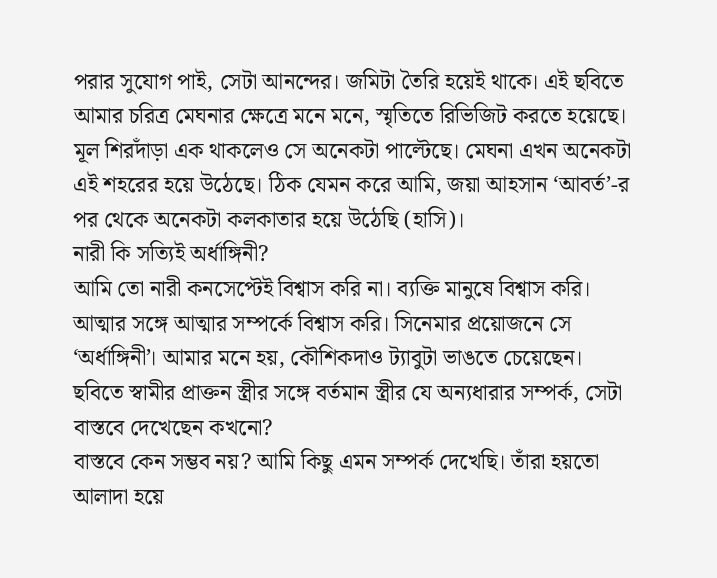পরার সুযোগ পাই, সেটা আনন্দের। জমিটা তৈরি হয়েই থাকে। এই ছবিতে আমার চরিত্র মেঘনার ক্ষেত্রে মনে মনে, স্মৃতিতে রিভিজিট করতে হয়েছে। মূল শিরদাঁড়া এক থাকলেও সে অনেকটা পাল্টেছে। মেঘনা এখন অনেকটা এই শহরের হয়ে উঠেছে। ঠিক যেমন করে আমি, জয়া আহসান ‘আবর্ত’-র পর থেকে অনেকটা কলকাতার হয়ে উঠেছি (হাসি)।
নারী কি সত্যিই অর্ধাঙ্গিনী?
আমি তো নারী কনসেপ্টেই বিশ্বাস করি না। ব্যক্তি মানুষে বিশ্বাস করি। আত্মার সঙ্গে আত্মার সম্পর্কে বিশ্বাস করি। সিনেমার প্রয়োজনে সে ‘অর্ধাঙ্গিনী’। আমার মনে হয়, কৌশিকদাও ট্যাবুটা ভাঙতে চেয়েছেন।
ছবিতে স্বামীর প্রাক্তন স্ত্রীর সঙ্গে বর্তমান স্ত্রীর যে অন্যধারার সম্পর্ক, সেটা বাস্তবে দেখেছেন কখনো?
বাস্তবে কেন সম্ভব নয়? আমি কিছু এমন সম্পর্ক দেখেছি। তাঁরা হয়তো আলাদা হয়ে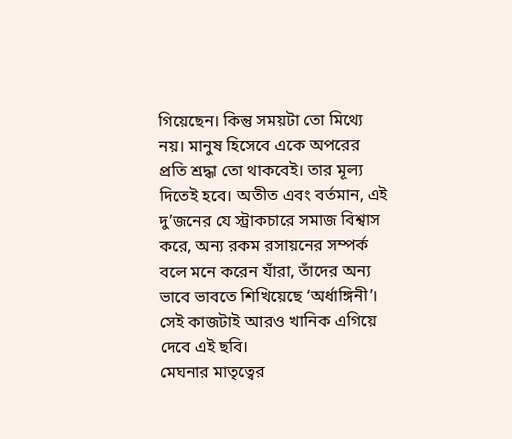গিয়েছেন। কিন্তু সময়টা তো মিথ্যে নয়। মানুষ হিসেবে একে অপরের প্রতি শ্রদ্ধা তো থাকবেই। তার মূল্য দিতেই হবে। অতীত এবং বর্তমান, এই দু’জনের যে স্ট্রাকচারে সমাজ বিশ্বাস করে, অন্য রকম রসায়নের সম্পর্ক বলে মনে করেন যাঁরা, তাঁদের অন্য ভাবে ভাবতে শিখিয়েছে ‘অর্ধাঙ্গিনী’। সেই কাজটাই আরও খানিক এগিয়ে দেবে এই ছবি।
মেঘনার মাতৃত্বের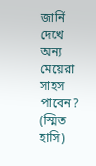জার্নি দেখে অন্য মেয়েরা সাহস পাবেন?
(স্মিত হাসি)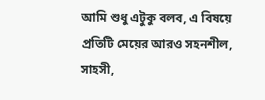আমি শুধু এটুকু বলব, এ বিষয়ে প্রতিটি মেয়ের আরও সহনশীল, সাহসী,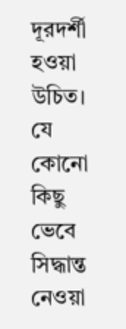দূরদর্শী হওয়া উচিত। যে কোনো কিছু ভেবে সিদ্ধান্ত নেওয়া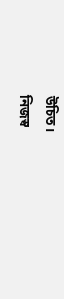উচিত।
নিজস্ব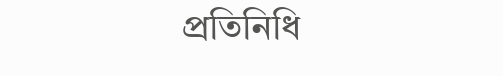প্রতিনিধি